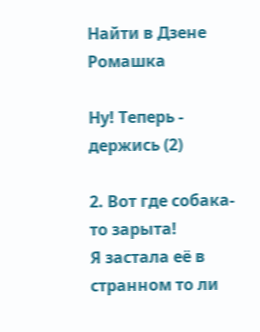Найти в Дзене
Ромашка

Ну! Теперь - держись (2)

2. Вот где собака-то зарыта!
Я застала её в странном то ли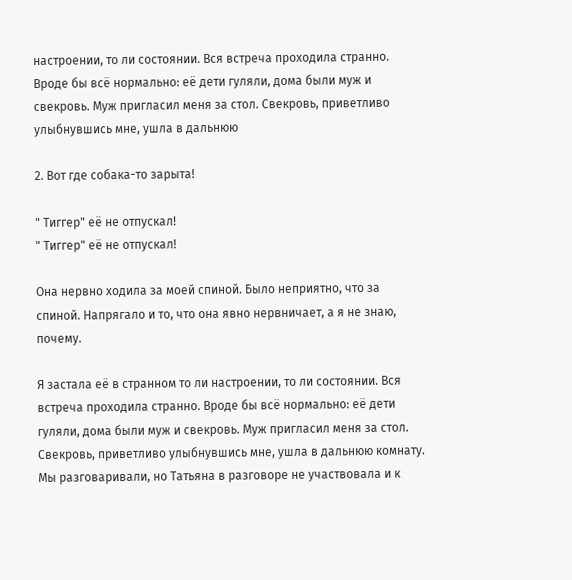настроении, то ли состоянии. Вся встреча проходила странно. Вроде бы всё нормально: её дети гуляли, дома были муж и свекровь. Муж пригласил меня за стол. Свекровь, приветливо улыбнувшись мне, ушла в дальнюю

2. Вот где собака-то зарыта!

" Тиггер" её не отпускал!
" Тиггер" её не отпускал!

Она нервно ходила за моей спиной. Было неприятно, что за спиной. Напрягало и то, что она явно нервничает, а я не знаю, почему.

Я застала её в странном то ли настроении, то ли состоянии. Вся встреча проходила странно. Вроде бы всё нормально: её дети гуляли, дома были муж и свекровь. Муж пригласил меня за стол. Свекровь, приветливо улыбнувшись мне, ушла в дальнюю комнату. Мы разговаривали, но Татьяна в разговоре не участвовала и к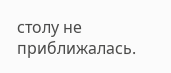столу не приближалась.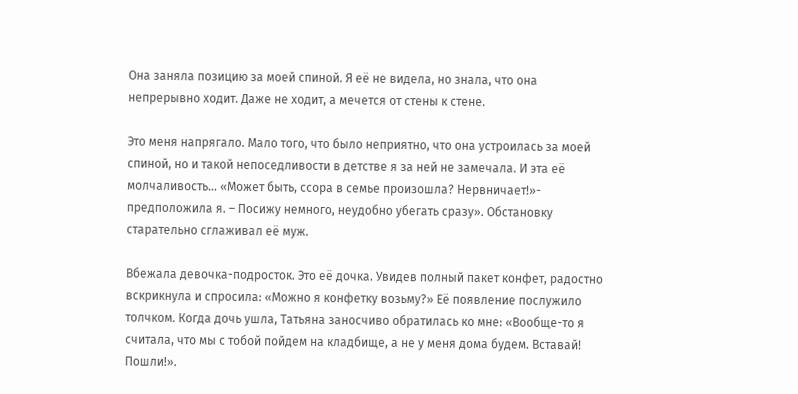Она заняла позицию за моей спиной. Я её не видела, но знала, что она непрерывно ходит. Даже не ходит, а мечется от стены к стене.

Это меня напрягало. Мало того, что было неприятно, что она устроилась за моей спиной, но и такой непоседливости в детстве я за ней не замечала. И эта её молчаливость… «Может быть, ссора в семье произошла? Нервничает!»- предположила я. – Посижу немного, неудобно убегать сразу». Обстановку старательно сглаживал её муж.

Вбежала девочка-подросток. Это её дочка. Увидев полный пакет конфет, радостно вскрикнула и спросила: «Можно я конфетку возьму?» Её появление послужило толчком. Когда дочь ушла, Татьяна заносчиво обратилась ко мне: «Вообще-то я считала, что мы с тобой пойдем на кладбище, а не у меня дома будем. Вставай! Пошли!».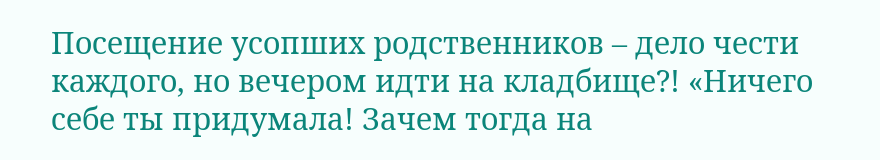Посещение усопших родственников – дело чести каждого, но вечером идти на кладбище?! «Ничего себе ты придумала! Зачем тогда на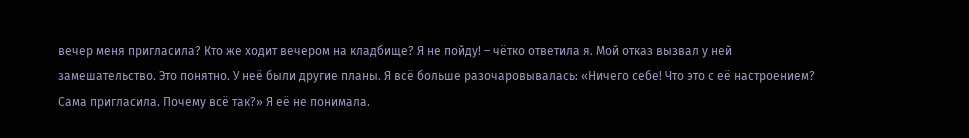вечер меня пригласила? Кто же ходит вечером на кладбище? Я не пойду! – чётко ответила я. Мой отказ вызвал у ней замешательство. Это понятно. У неё были другие планы. Я всё больше разочаровывалась: «Ничего себе! Что это с её настроением? Сама пригласила. Почему всё так?» Я её не понимала.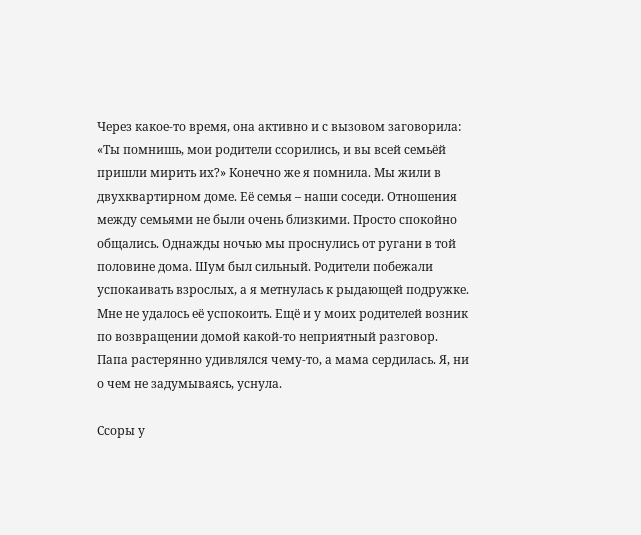Через какое-то время, она активно и с вызовом заговорила: «Ты помнишь, мои родители ссорились, и вы всей семьёй пришли мирить их?» Конечно же я помнила. Мы жили в двухквартирном доме. Её семья – наши соседи. Отношения между семьями не были очень близкими. Просто спокойно общались. Однажды ночью мы проснулись от ругани в той половине дома. Шум был сильный. Родители побежали успокаивать взрослых, а я метнулась к рыдающей подружке. Мне не удалось её успокоить. Ещё и у моих родителей возник по возвращении домой какой-то неприятный разговор. Папа растерянно удивлялся чему-то, а мама сердилась. Я, ни о чем не задумываясь, уснула.

Ссоры у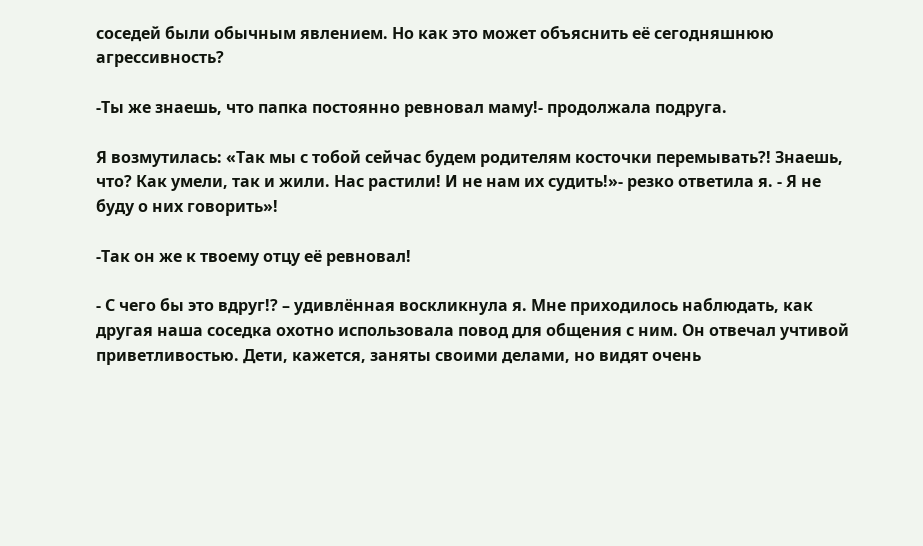соседей были обычным явлением. Но как это может объяснить её сегодняшнюю агрессивность?

-Ты же знаешь, что папка постоянно ревновал маму!- продолжала подруга.

Я возмутилась: «Так мы с тобой сейчас будем родителям косточки перемывать?! Знаешь, что? Как умели, так и жили. Нас растили! И не нам их судить!»- резко ответила я. - Я не буду о них говорить»!

-Так он же к твоему отцу её ревновал!

- С чего бы это вдруг!? – удивлённая воскликнула я. Мне приходилось наблюдать, как другая наша соседка охотно использовала повод для общения с ним. Он отвечал учтивой приветливостью. Дети, кажется, заняты своими делами, но видят очень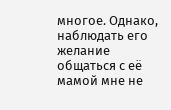многое. Однако, наблюдать его желание общаться с её мамой мне не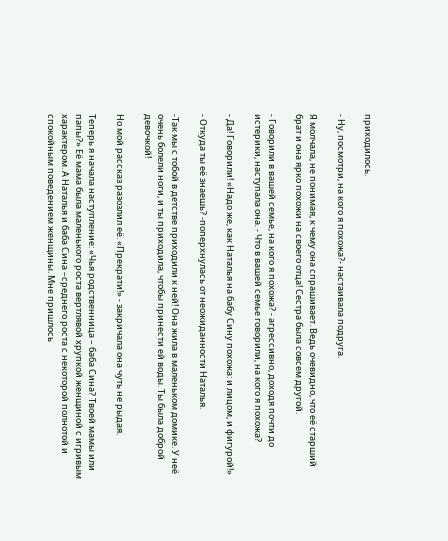приходилось.

- Ну, посмотри, на кого я похожа?- настаивала подруга.

Я молчала, не понимая, к чему она спрашивает. Ведь очевидно, что её старший брат и она ярко похожи на своего отца! Сестра была совсем другой.

- Говорили в вашей семье, на кого я похожа? - агрессивно, доходя почти до истерики, наступала она. - Что в вашей семье говорили, на кого я похожа?

- Да! Говорили! «Надо же, как Наталья на бабу Сину похожа: и лицом, и фигурой!»

- Откуда ты её знаешь? -поперхнулась от неожиданности Наталья.

-Так мы с тобой в детстве приходили к ней! Она жила в маленьком домике. У неё очень болели ноги, и ты приходила, чтобы принести ей воды. Ты была доброй девочкой!

Но мой рассказ разозлил её. «Прекрати!» - закричала она чуть не рыдая.

Теперь я начала наступление: «Чья родственница – баба Сина? Твоей мамы или папы?» Её мама была маленького роста вертлявой хрупкой женщиной с игривым характером. А Наталья и баба Сина –среднего роста с некоторой полнотой и спокойным поведением женщины. Мне пришлось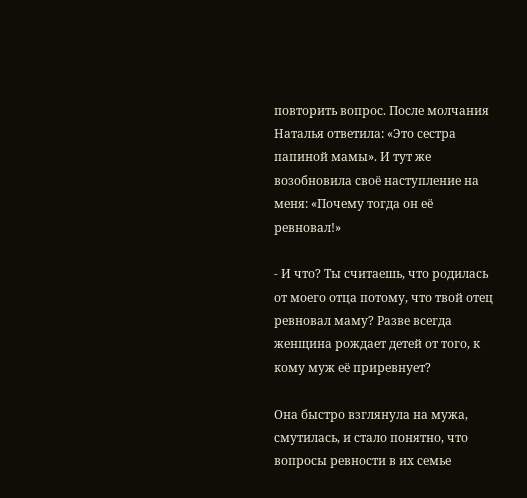повторить вопрос. После молчания Наталья ответила: «Это сестра папиной мамы». И тут же возобновила своё наступление на меня: «Почему тогда он её ревновал!»

- И что? Ты считаешь, что родилась от моего отца потому, что твой отец ревновал маму? Разве всегда женщина рождает детей от того, к кому муж её приревнует?

Она быстро взглянула на мужа, смутилась, и стало понятно, что вопросы ревности в их семье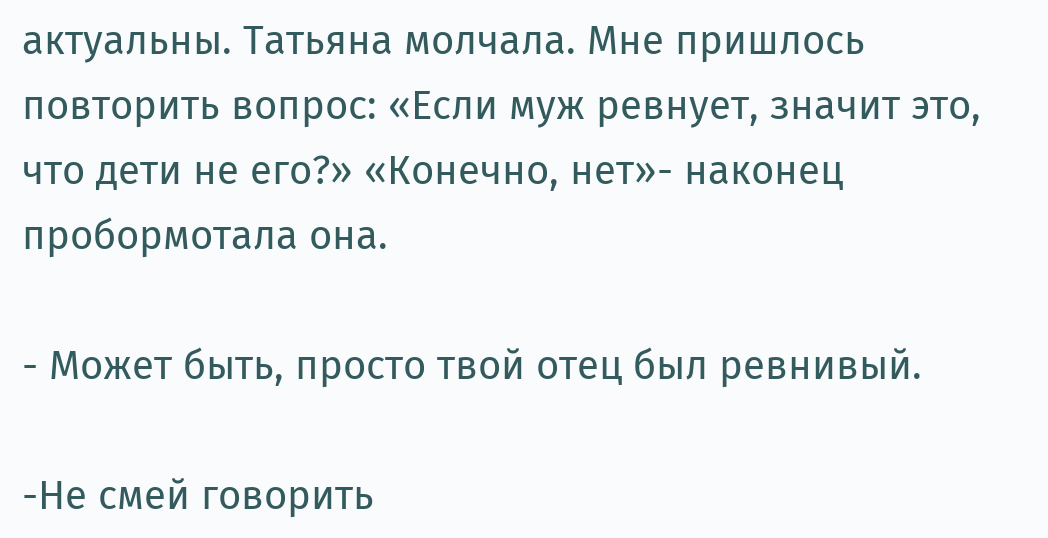актуальны. Татьяна молчала. Мне пришлось повторить вопрос: «Если муж ревнует, значит это, что дети не его?» «Конечно, нет»- наконец пробормотала она.

- Может быть, просто твой отец был ревнивый.

-Не смей говорить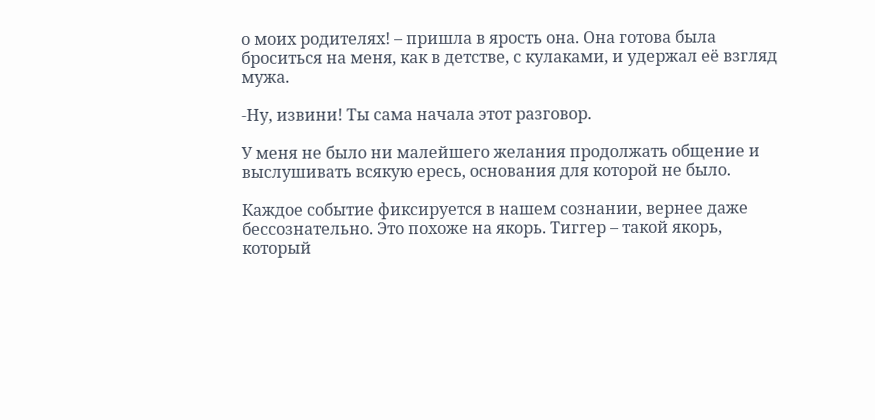о моих родителях! – пришла в ярость она. Она готова была броситься на меня, как в детстве, с кулаками, и удержал её взгляд мужа.

-Ну, извини! Ты сама начала этот разговор.

У меня не было ни малейшего желания продолжать общение и выслушивать всякую ересь, основания для которой не было.

Каждое событие фиксируется в нашем сознании, вернее даже бессознательно. Это похоже на якорь. Тиггер – такой якорь, который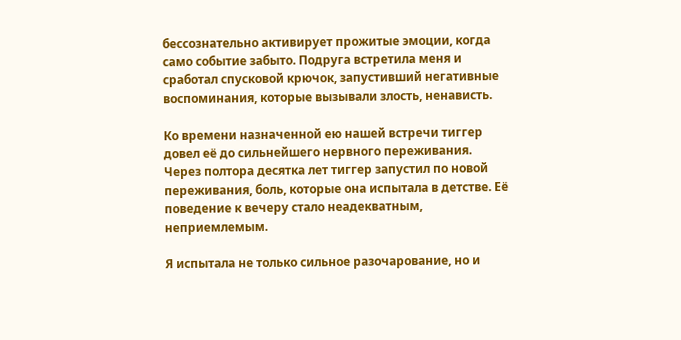бессознательно активирует прожитые эмоции, когда само событие забыто. Подруга встретила меня и сработал спусковой крючок, запустивший негативные воспоминания, которые вызывали злость, ненависть.

Ко времени назначенной ею нашей встречи тиггер довел её до сильнейшего нервного переживания. Через полтора десятка лет тиггер запустил по новой переживания, боль, которые она испытала в детстве. Её поведение к вечеру стало неадекватным, неприемлемым.

Я испытала не только сильное разочарование, но и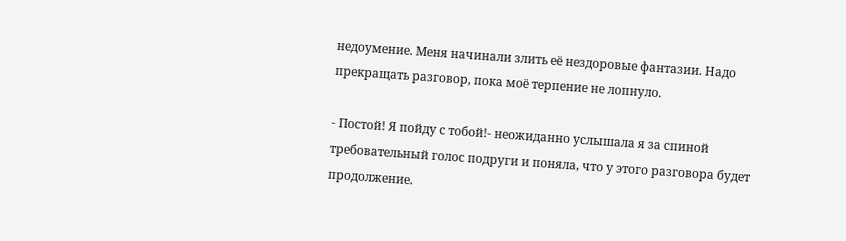недоумение. Меня начинали злить её нездоровые фантазии. Надо прекращать разговор, пока моё терпение не лопнуло.

- Постой! Я пойду с тобой!- неожиданно услышала я за спиной требовательный голос подруги и поняла, что у этого разговора будет продолжение.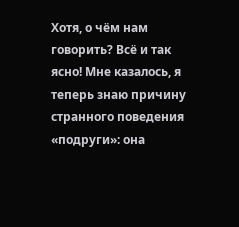Хотя, о чём нам говорить? Всё и так ясно! Мне казалось, я теперь знаю причину странного поведения «подруги»: она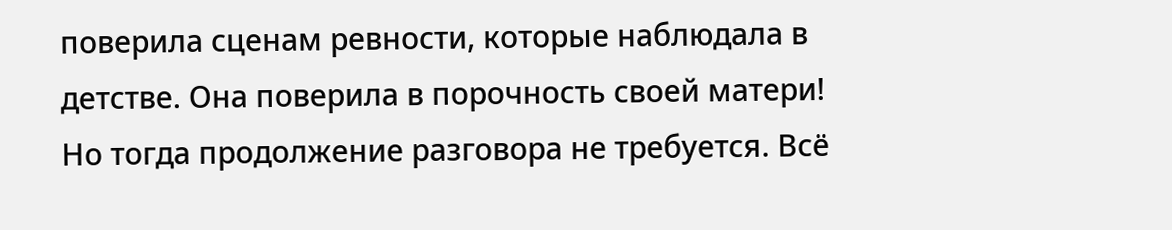поверила сценам ревности, которые наблюдала в детстве. Она поверила в порочность своей матери! Но тогда продолжение разговора не требуется. Всё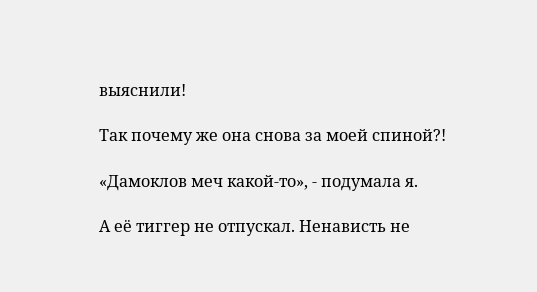выяснили!

Так почему же она снова за моей спиной?!

«Дамоклов меч какой-то», - подумала я.

А её тиггер не отпускал. Ненависть не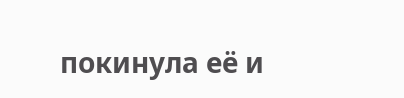покинула её и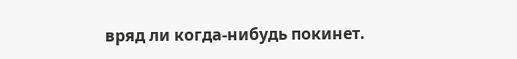вряд ли когда-нибудь покинет.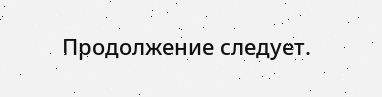Продолжение следует.